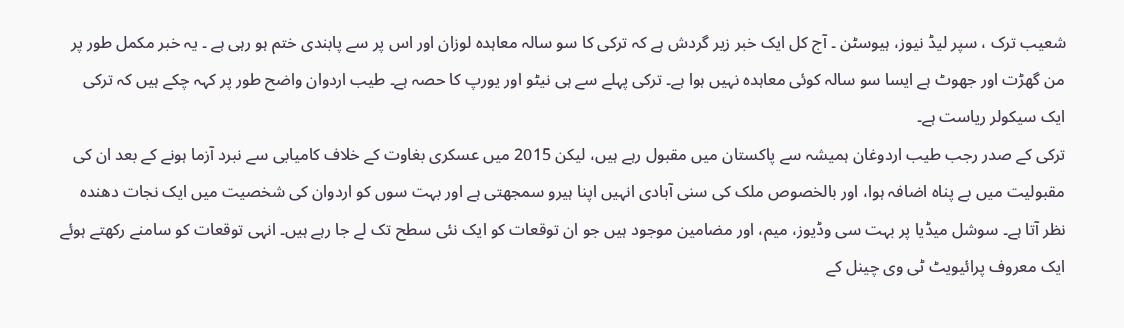شعیب ترک ، سپر لیڈ نیوز، ہیوسٹن ۔ آج کل ایک خبر زیر گردش ہے کہ ترکی کا سو سالہ معاہدہ لوزان اور اس پر سے پابندی ختم ہو رہی ہے ۔ یہ خبر مکمل طور پر من گھڑت اور جھوٹ ہے ایسا سو سالہ کوئی معاہدہ نہیں ہوا ہے۔ ترکی پہلے سے ہی نیٹو اور یورپ کا حصہ ہے۔ طیب اردوان واضح طور پر کہہ چکے ہیں کہ ترکی ایک سیکولر ریاست ہے۔
ترکی کے صدر رجب طیب اردوغان ہمیشہ سے پاکستان میں مقبول رہے ہیں، لیکن 2015 میں عسکری بغاوت کے خلاف کامیابی سے نبرد آزما ہونے کے بعد ان کی مقبولیت میں بے پناہ اضافہ ہوا، اور بالخصوص ملک کی سنی آبادی انہیں اپنا ہیرو سمجھتی ہے اور بہت سوں کو اردوان کی شخصیت میں ایک نجات دھندہ نظر آتا ہے۔ سوشل میڈیا پر بہت سی وڈیوز، میم، اور مضامین موجود ہیں جو ان توقعات کو ایک نئی سطح تک لے جا رہے ہیں۔ انہی توقعات کو سامنے رکھتے ہوئے ایک معروف پرائیویٹ ٹی وی چینل کے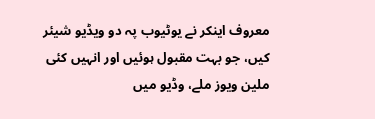معروف اینکر نے یوٹیوب پہ دو ویڈیو شیئر کیں، جو بہت مقبول ہوئیں اور انہیں کئی ملین ویوز ملے، وڈیو میں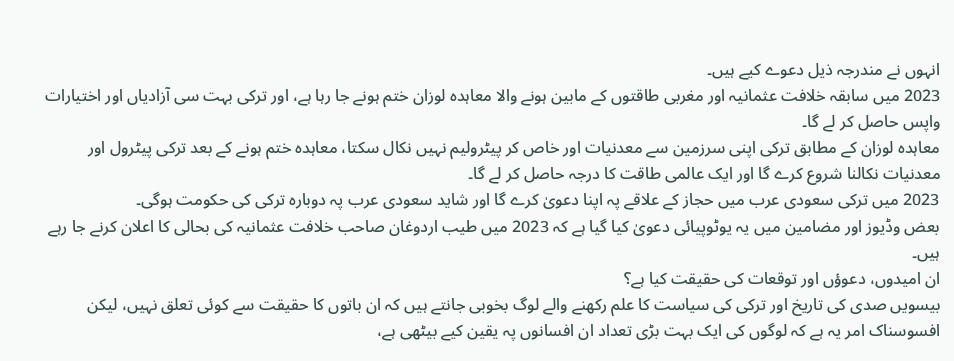انہوں نے مندرجہ ذیل دعوے کیے ہیں۔
2023 میں سابقہ خلافت عثمانیہ اور مغربی طاقتوں کے مابین ہونے والا معاہدہ لوزان ختم ہونے جا رہا ہے، اور ترکی بہت سی آزادیاں اور اختیارات واپس حاصل کر لے گا۔
معاہدہ لوزان کے مطابق ترکی اپنی سرزمین سے معدنیات اور خاص کر پیٹرولیم نہیں نکال سکتا، معاہدہ ختم ہونے کے بعد ترکی پیٹرول اور معدنیات نکالنا شروع کرے گا اور ایک عالمی طاقت کا درجہ حاصل کر لے گا۔
2023 میں ترکی سعودی عرب میں حجاز کے علاقے پہ اپنا دعویٰ کرے گا اور شاید سعودی عرب پہ دوبارہ ترکی کی حکومت ہوگی۔
بعض وڈیوز اور مضامین میں یہ یوٹوپیائی دعویٰ کیا گیا ہے کہ 2023 میں طیب اردوغان صاحب خلافت عثمانیہ کی بحالی کا اعلان کرنے جا رہے ہیں۔
ان امیدوں، دعوؤں اور توقعات کی حقیقت کیا ہے؟
بیسویں صدی کی تاریخ اور ترکی کی سیاست کا علم رکھنے والے لوگ بخوبی جانتے ہیں کہ ان باتوں کا حقیقت سے کوئی تعلق نہیں، لیکن افسوسناک امر یہ ہے کہ لوگوں کی ایک بہت بڑی تعداد ان افسانوں پہ یقین کیے بیٹھی ہے،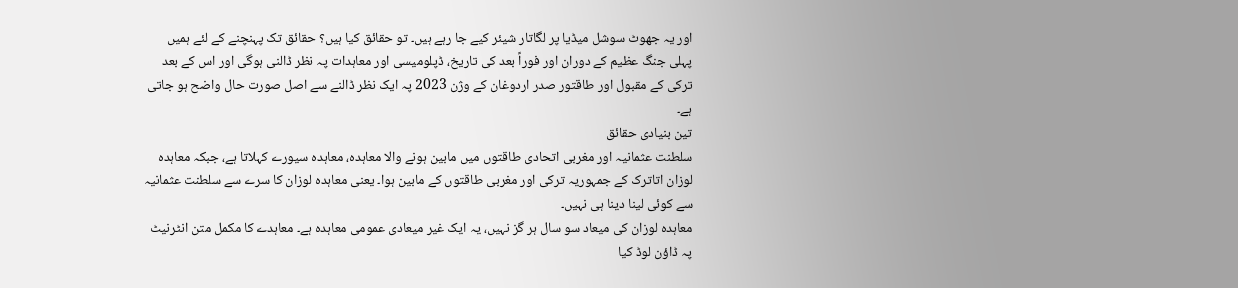اور یہ جھوٹ سوشل میڈیا پر لگاتار شیئر کیے جا رہے ہیں۔ تو حقائق کیا ہیں؟ حقائق تک پہنچنے کے لئے ہمیں پہلی جنگ عظیم کے دوران اور فوراً بعد کی تاریخ، ڈپلومیسی اور معاہدات پہ نظر ڈالنی ہوگی اور اس کے بعد ترکی کے مقبول اور طاقتور صدر اردوغان کے وژن 2023 پہ ایک نظر ڈالنے سے اصل صورت حال واضح ہو جاتی ہے۔
تین بنیادی حقائق
سلطنت عثمانیہ اور مغربی اتحادی طاقتوں میں مابین ہونے والا معاہدہ، معاہدہ سیورے کہلاتا ہے، جبکہ معاہدہ لوزان اتاترک کے جمہوریہ ترکی اور مغربی طاقتوں کے مابین ہوا۔ یعنی معاہدہ لوزان کا سرے سے سلطنت عثمانیہ سے کوئی لینا دینا ہی نہیں۔
معاہدہ لوزان کی میعاد سو سال ہر گز نہیں، یہ ایک غیر میعادی عمومی معاہدہ ہے۔ معاہدے کا مکمل متن انٹرنیٹ پہ ڈاؤن لوڈ کیا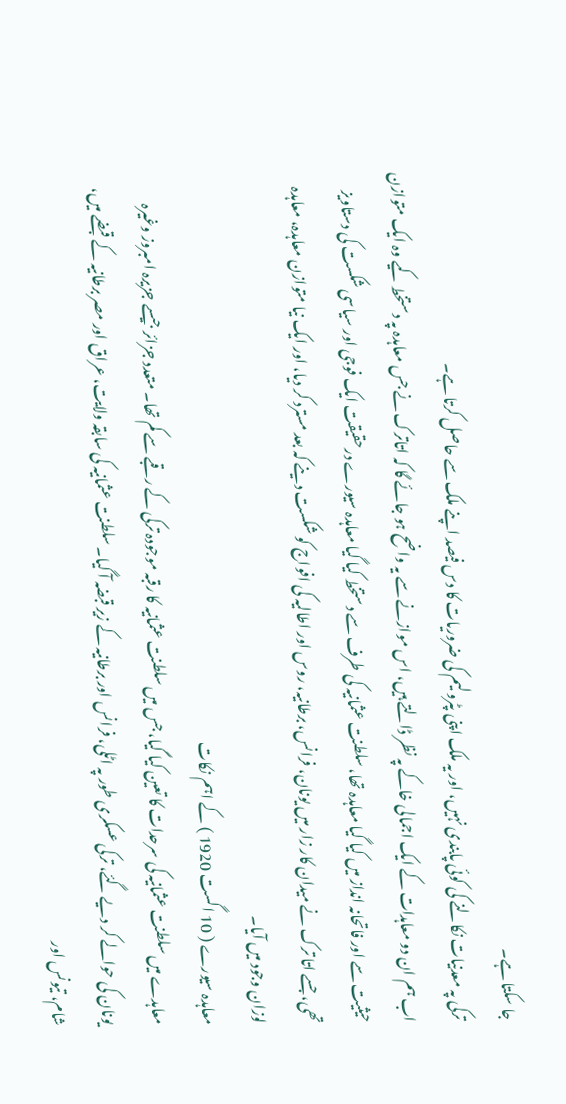جا سکتا ہے۔
ترکی پہ معدنیات نکالنے کی کوئی پابندی نہیں، اور یہ ملک اپنی پٹرولیم کی ضروریات کا دس فیصد اپنے ملک سے حاصل کرتا ہے۔
اب ہم ان دو معاہدات کے ایک اجمالی خاکے پہ نظر ڈالتے ہیں، اس موازنے سے یہ واضح ہو جائے گا کہ اتاترک نے جس معاہدہ پہ دستخط کیے وہ ایک متوازن حیثیت سے اور فاتحانہ انداز میں کیا گیا معاہدہ تھا، سلطنت عثمانیہ کی طرف سے دستخط کیا گیا معاہدہ سیورے درحقیقت ایک فوجی اور سیاسی شکست کی دستاویز تھی، جسے اتا ترک نے میدان کار زار میں یونان، فرانس، برطانیہ، روس اور اطالیہ کی افواج کو شکست دینے کہ بعد مسترد کر دیا، اور ایک نیا متوازن معاہدہ، معاہدہ لوزان وجود میں آیا۔
معاہدہ سیورے ( 10 اگست 1920 ) کے اہم نکات
معاہدے میں سلطنت عثمانیہ کی سرحدات کا تعین کیا گیا، جس میں سلطنت عثمانیہ کا رقبہ موجودہ ترکی کے رقبے سے کم تھا۔ متعدد جزائر جیسے جزیرہ امبروز وغیرہ یونان کی حوالے کر دیے گئے، ترکی عسکری طور پہ اٹلی، فرانس اور برطانیہ کے زیر قبضہ آ گیا۔ سلطنت عثمانیہ کی سابقہ ولایت، عراق اور مصر برطانیہ کے قبضے میں، شام، تیونس اور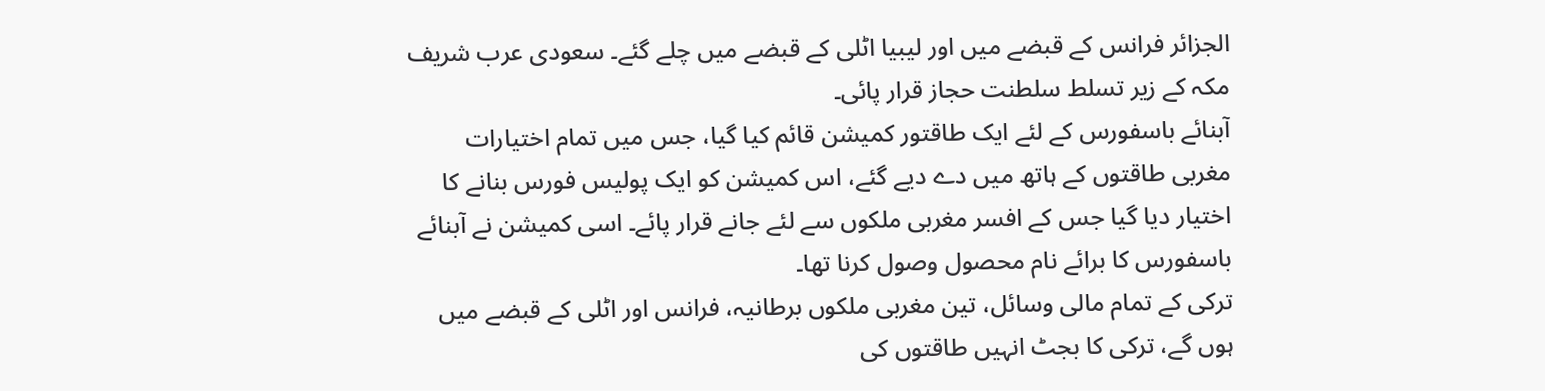الجزائر فرانس کے قبضے میں اور لیبیا اٹلی کے قبضے میں چلے گئے۔ سعودی عرب شریف مکہ کے زیر تسلط سلطنت حجاز قرار پائی۔
آبنائے باسفورس کے لئے ایک طاقتور کمیشن قائم کیا گیا، جس میں تمام اختیارات مغربی طاقتوں کے ہاتھ میں دے دیے گئے، اس کمیشن کو ایک پولیس فورس بنانے کا اختیار دیا گیا جس کے افسر مغربی ملکوں سے لئے جانے قرار پائے۔ اسی کمیشن نے آبنائے باسفورس کا برائے نام محصول وصول کرنا تھا۔
ترکی کے تمام مالی وسائل، تین مغربی ملکوں برطانیہ، فرانس اور اٹلی کے قبضے میں ہوں گے، ترکی کا بجٹ انہیں طاقتوں کی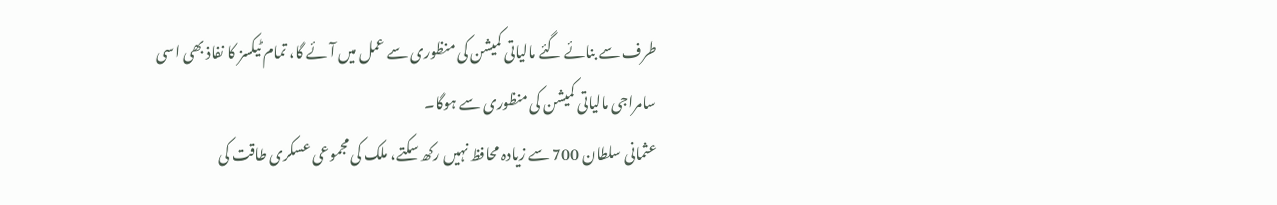طرف سے بنائے گئے مالیاتی کمیشن کی منظوری سے عمل میں آئے گا، تمام ٹیکسز کا نفاذ بھی اسی سامراجی مالیاتی کمیشن کی منظوری سے ہوگا۔
عثمانی سلطان 700 سے زیادہ محافظ نہیں رکھ سکتے، ملک کی مجموعی عسکری طاقت کی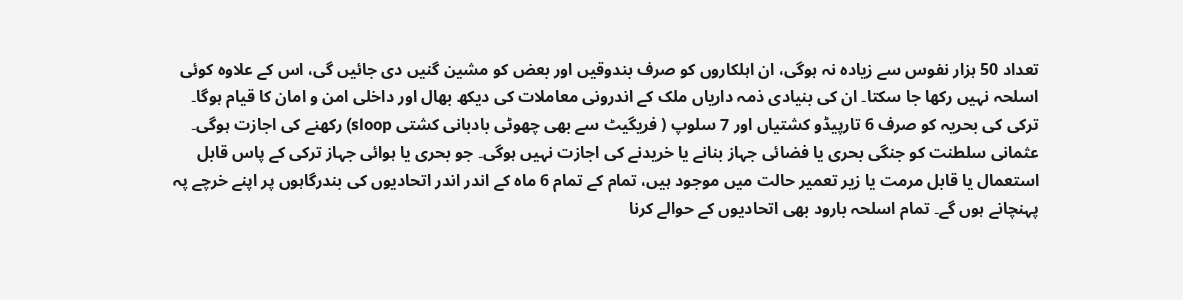تعداد 50 ہزار نفوس سے زیادہ نہ ہوگی، ان اہلکاروں کو صرف بندوقیں اور بعض کو مشین گنیں دی جائیں گی، اس کے علاوہ کوئی اسلحہ نہیں رکھا جا سکتا۔ ان کی بنیادی ذمہ داریاں ملک کے اندرونی معاملات کی دیکھ بھال اور داخلی امن و امان کا قیام ہوگا۔
ترکی کی بحریہ کو صرف 6 تارپیڈو کشتیاں اور 7 سلوپ ( فریگیٹ سے بھی چھوٹی بادبانی کشتی sloop) رکھنے کی اجازت ہوگی۔ عثمانی سلطنت کو جنگی بحری یا فضائی جہاز بنانے یا خریدنے کی اجازت نہیں ہوگی۔ جو بحری یا ہوائی جہاز ترکی کے پاس قابل استعمال یا قابل مرمت یا زیر تعمیر حالت میں موجود ہیں، تمام کے تمام 6 ماہ کے اندر اندر اتحادیوں کی بندرگاہوں پر اپنے خرچے پہ پہنچانے ہوں گے۔ تمام اسلحہ بارود بھی اتحادیوں کے حوالے کرنا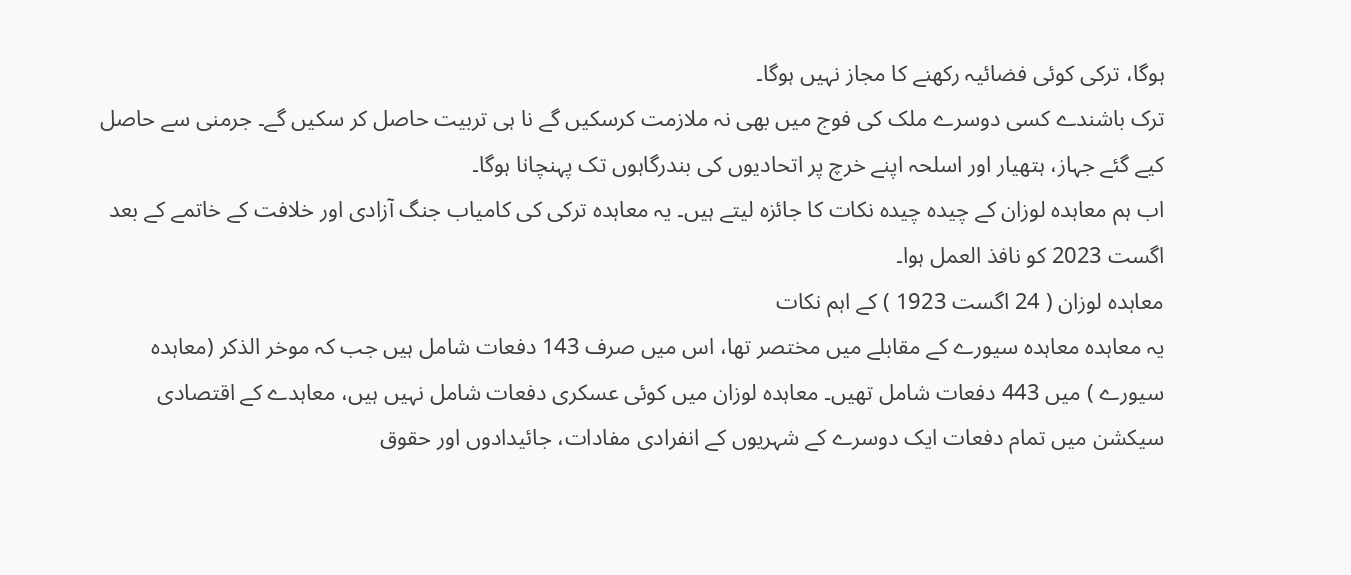ہوگا، ترکی کوئی فضائیہ رکھنے کا مجاز نہیں ہوگا۔
ترک باشندے کسی دوسرے ملک کی فوج میں بھی نہ ملازمت کرسکیں گے نا ہی تربیت حاصل کر سکیں گے۔ جرمنی سے حاصل کیے گئے جہاز، ہتھیار اور اسلحہ اپنے خرچ پر اتحادیوں کی بندرگاہوں تک پہنچانا ہوگا۔
اب ہم معاہدہ لوزان کے چیدہ چیدہ نکات کا جائزہ لیتے ہیں۔ یہ معاہدہ ترکی کی کامیاب جنگ آزادی اور خلافت کے خاتمے کے بعد اگست 2023 کو نافذ العمل ہوا۔
معاہدہ لوزان ( 24 اگست 1923 ) کے اہم نکات
یہ معاہدہ معاہدہ سیورے کے مقابلے میں مختصر تھا، اس میں صرف 143 دفعات شامل ہیں جب کہ موخر الذکر (معاہدہ سیورے ) میں 443 دفعات شامل تھیں۔ معاہدہ لوزان میں کوئی عسکری دفعات شامل نہیں ہیں، معاہدے کے اقتصادی سیکشن میں تمام دفعات ایک دوسرے کے شہریوں کے انفرادی مفادات، جائیدادوں اور حقوق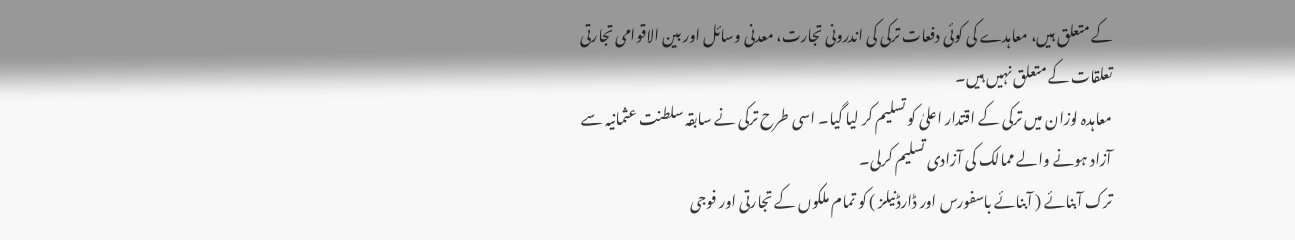کے متعلق ہیں، معاہدے کی کوئی دفعات ترکی کی اندرونی تجارت، معدنی وسائل اور بین الاقوامی تجارتی تعلقات کے متعلق نہیں ہیں۔
معاہدہ لوزان میں ترکی کے اقتدار اعلیٰ کو تسلیم کر لیا گیا۔ اسی طرح ترکی نے سابقہ سلطنت عثمانیہ سے آزاد ہونے والے ممالک کی آزادی تسلیم کرلی۔
ترک آبنائے ( آبنائے باسفورس اور ڈارڈنیلز ) کو تمام ملکوں کے تجارتی اور فوجی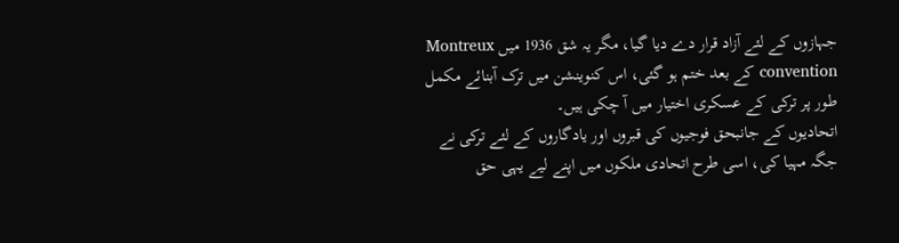جہازوں کے لئے آزاد قرار دے دیا گیا، مگر یہ شق 1936 میں Montreux convention کے بعد ختم ہو گئی، اس کنوینشن میں ترک آبنائے مکمل طور پر ترکی کے عسکری اختیار میں آ چکی ہیں۔
اتحادیوں کے جانبحق فوجیوں کی قبروں اور یادگاروں کے لئے ترکی نے جگہ مہیا کی، اسی طرح اتحادی ملکوں میں اپنے لیے یہی حق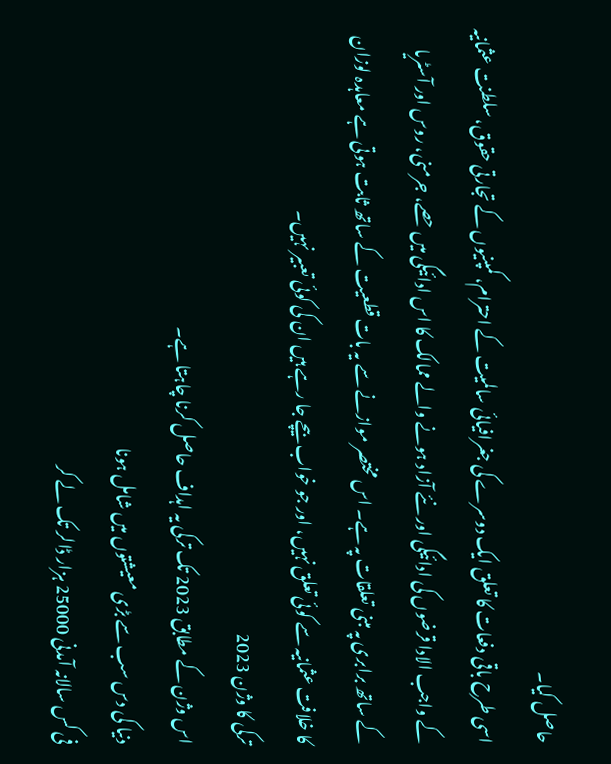حاصل کیا۔
اسی طرح باقی دفعات کا تعلق ایک دوسرے کی جغرافیائی سالمیت کے احترام، کمپنیوں کے تجارتی حقوق، سلطنت عثمانیہ کے واجب الادا قرضوں کی ادائیگی اور نئے آزاد ہونے والے ممالک کا اس ادائیگی میں حصے، جرمنی، روس اور آسٹریا کے ساتھ برابری پہ مبنی تعلقات پہ ہے۔ اس مختصر موازنے سے یہ بات قطعیت کے ساتھ ثابت ہوتی ہے معاہدہ لوزان کا خلافت عثمانیہ سے کوئی تعلق نہیں، اور جو خواب بیچے جا رہے ہیں ان کی کوئی تعبیر نہیں۔
ترکی کا وژن 2023
اس وژن کے مطابق 2023 تک ترکی یہ اہداف حاصل کرنا چاہتا ہے۔
دنیا کی دس سب سے بڑی معیشتوں میں شامل ہونا
فی کس سالانہ آمدنی 25000 ہزار ڈالر تک لے کر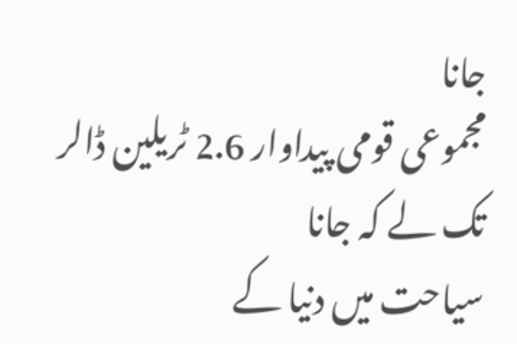جانا
مجموعی قومی پیداوار 2.6 ٹریلین ڈالر تک لے کہ جانا
سیاحت میں دنیا کے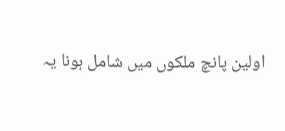اولین پانچ ملکوں میں شامل ہونا یہ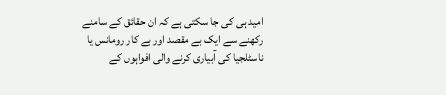امید ہی کی جا سکتی ہے کہ ان حقائق کے سامنے رکھنے سے ایک بے مقصد اور بے کار رومانس یا ناسٹلجیا کی آبیاری کرنے والی افواہوں کے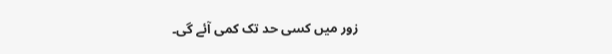زور میں کسی حد تک کمی آئے گی۔